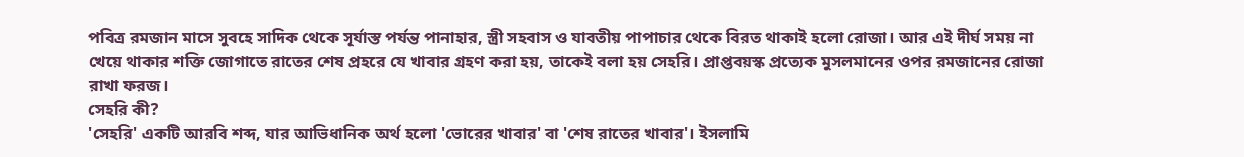পবিত্র রমজান মাসে সুবহে সাদিক থেকে সূর্যাস্ত পর্যন্ত পানাহার, স্ত্রী সহবাস ও যাবতীয় পাপাচার থেকে বিরত থাকাই হলো রোজা। আর এই দীর্ঘ সময় না খেয়ে থাকার শক্তি জোগাতে রাতের শেষ প্রহরে যে খাবার গ্রহণ করা হয়, তাকেই বলা হয় সেহরি। প্রাপ্তবয়স্ক প্রত্যেক মুসলমানের ওপর রমজানের রোজা রাখা ফরজ।
সেহরি কী?
'সেহরি' একটি আরবি শব্দ, যার আভিধানিক অর্থ হলো 'ভোরের খাবার' বা 'শেষ রাতের খাবার'। ইসলামি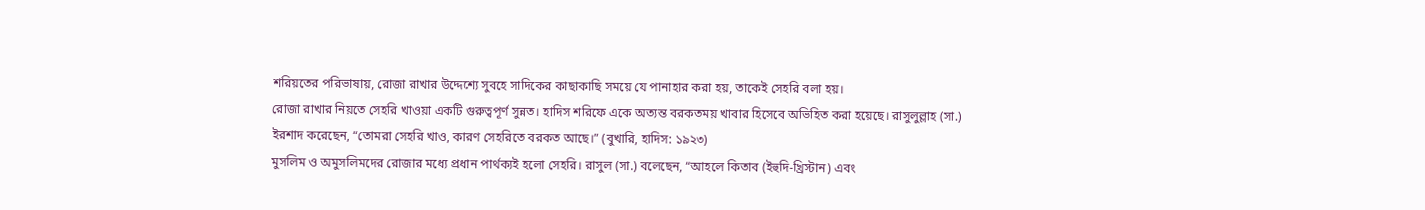শরিয়তের পরিভাষায়, রোজা রাখার উদ্দেশ্যে সুবহে সাদিকের কাছাকাছি সময়ে যে পানাহার করা হয়, তাকেই সেহরি বলা হয়।
রোজা রাখার নিয়তে সেহরি খাওয়া একটি গুরুত্বপূর্ণ সুন্নত। হাদিস শরিফে একে অত্যন্ত বরকতময় খাবার হিসেবে অভিহিত করা হয়েছে। রাসুলুল্লাহ (সা.) ইরশাদ করেছেন, “তোমরা সেহরি খাও, কারণ সেহরিতে বরকত আছে।” (বুখারি, হাদিস: ১৯২৩)
মুসলিম ও অমুসলিমদের রোজার মধ্যে প্রধান পার্থক্যই হলো সেহরি। রাসুল (সা.) বলেছেন, “আহলে কিতাব (ইহুদি-খ্রিস্টান) এবং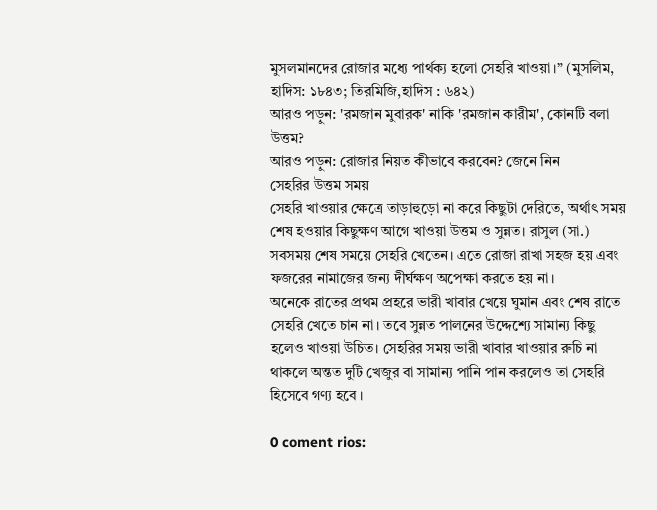মুসলমানদের রোজার মধ্যে পার্থক্য হলো সেহরি খাওয়া।” (মুসলিম, হাদিস: ১৮৪৩; তিরমিজি,হাদিস : ৬৪২)
আরও পড়ুন: 'রমজান মুবারক' নাকি 'রমজান কারীম', কোনটি বলা উত্তম?
আরও পড়ুন: রোজার নিয়ত কীভাবে করবেন? জেনে নিন
সেহরির উত্তম সময়
সেহরি খাওয়ার ক্ষেত্রে তাড়াহুড়ো না করে কিছুটা দেরিতে, অর্থাৎ সময় শেষ হওয়ার কিছুক্ষণ আগে খাওয়া উত্তম ও সুন্নত। রাসুল (সা.) সবসময় শেষ সময়ে সেহরি খেতেন। এতে রোজা রাখা সহজ হয় এবং ফজরের নামাজের জন্য দীর্ঘক্ষণ অপেক্ষা করতে হয় না।
অনেকে রাতের প্রথম প্রহরে ভারী খাবার খেয়ে ঘুমান এবং শেষ রাতে সেহরি খেতে চান না। তবে সুন্নত পালনের উদ্দেশ্যে সামান্য কিছু হলেও খাওয়া উচিত। সেহরির সময় ভারী খাবার খাওয়ার রুচি না থাকলে অন্তত দুটি খেজুর বা সামান্য পানি পান করলেও তা সেহরি হিসেবে গণ্য হবে ।

0 coment rios: